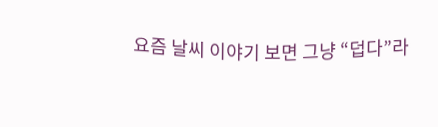요즘 날씨 이야기 보면 그냥 “덥다”라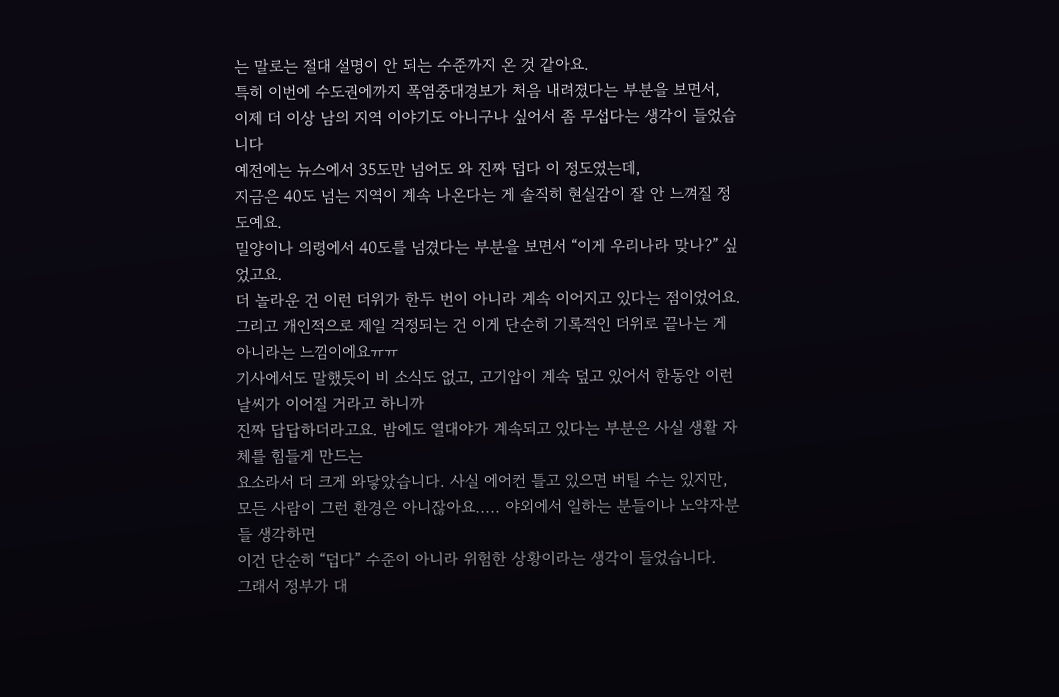는 말로는 절대 설명이 안 되는 수준까지 온 것 같아요.
특히 이번에 수도권에까지 폭염중대경보가 처음 내려졌다는 부분을 보면서,
이제 더 이상 남의 지역 이야기도 아니구나 싶어서 좀 무섭다는 생각이 들었습니다
예전에는 뉴스에서 35도만 넘어도 와 진짜 덥다 이 정도였는데,
지금은 40도 넘는 지역이 계속 나온다는 게 솔직히 현실감이 잘 안 느껴질 정도예요.
밀양이나 의령에서 40도를 넘겼다는 부분을 보면서 “이게 우리나라 맞나?” 싶었고요.
더 놀라운 건 이런 더위가 한두 번이 아니라 계속 이어지고 있다는 점이었어요.
그리고 개인적으로 제일 걱정되는 건 이게 단순히 기록적인 더위로 끝나는 게 아니라는 느낌이에요ㅠㅠ
기사에서도 말했듯이 비 소식도 없고, 고기압이 계속 덮고 있어서 한동안 이런 날씨가 이어질 거라고 하니까
진짜 답답하더라고요. 밤에도 열대야가 계속되고 있다는 부분은 사실 생활 자체를 힘들게 만드는
요소라서 더 크게 와닿았습니다. 사실 에어컨 틀고 있으면 버틸 수는 있지만,
모든 사람이 그런 환경은 아니잖아요..... 야외에서 일하는 분들이나 노약자분들 생각하면
이건 단순히 “덥다” 수준이 아니라 위험한 상황이라는 생각이 들었습니다.
그래서 정부가 대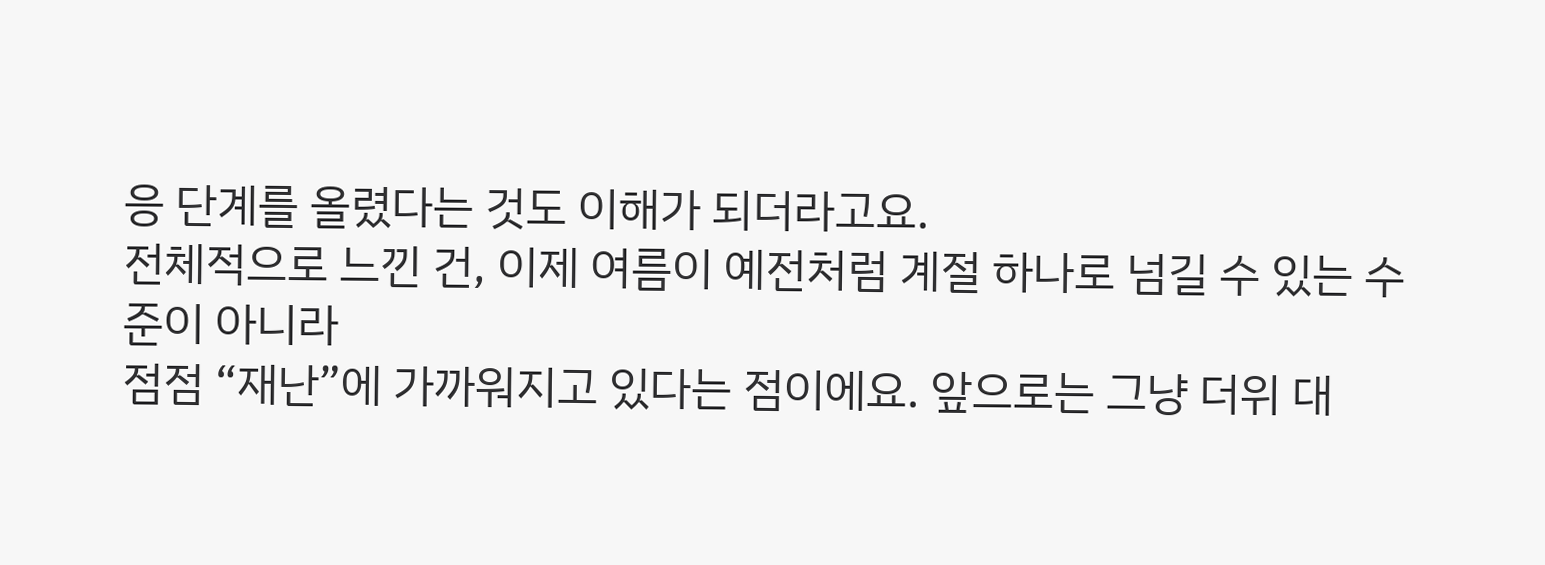응 단계를 올렸다는 것도 이해가 되더라고요.
전체적으로 느낀 건, 이제 여름이 예전처럼 계절 하나로 넘길 수 있는 수준이 아니라
점점 “재난”에 가까워지고 있다는 점이에요. 앞으로는 그냥 더위 대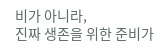비가 아니라,
진짜 생존을 위한 준비가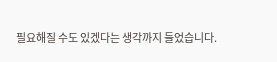필요해질 수도 있겠다는 생각까지 들었습니다.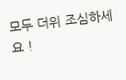모두 더위 조심하세요 !